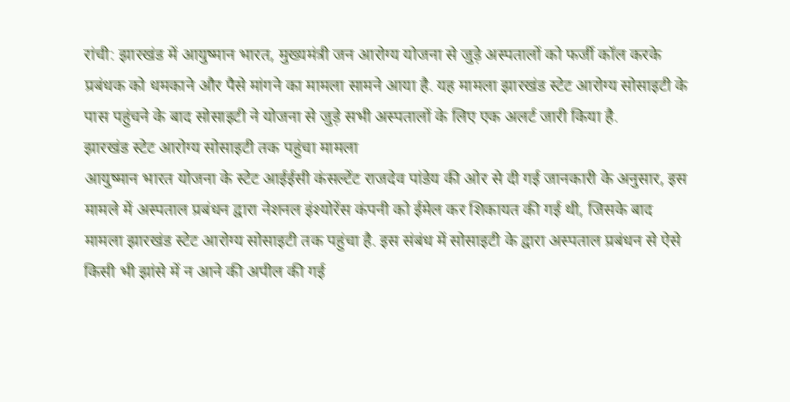रांची: झारखंड में आयुष्मान भारत, मुख्यमंत्री जन आरोग्य योजना से जुड़े अस्पतालों को फर्जी कॉल करके प्रबंधक को धमकाने और पैसे मांगने का मामला सामने आया है. यह मामला झारखंड स्टेट आरोग्य सोसाइटी के पास पहुंचने के बाद सोसाइटी ने योजना से जुड़े सभी अस्पतालों के लिए एक अलर्ट जारी किया है.
झारखंड स्टेट आरोग्य सोसाइटी तक पहुंचा मामला
आयुष्मान भारत योजना के स्टेट आईईसी कंसल्टेंट राजदेव पांडेय की ओर से दी गई जानकारी के अनुसार, इस मामले में अस्पताल प्रबंधन द्वारा नेशनल इंश्योरेंस कंपनी को ईमेल कर शिकायत की गई थी, जिसके बाद मामला झारखंड स्टेट आरोग्य सोसाइटी तक पहुंचा है. इस संबंध में सोसाइटी के द्वारा अस्पताल प्रबंधन से ऐसे किसी भी झांसे में न आने की अपील की गई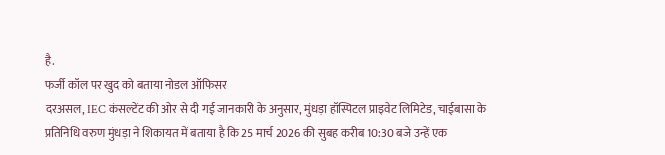है.
फर्जी कॉल पर खुद को बताया नोडल ऑफिसर
दरअसल, IEC कंसल्टेंट की ओर से दी गई जानकारी के अनुसार, मुंधड़ा हॉस्पिटल प्राइवेट लिमिटेड, चाईबासा के प्रतिनिधि वरुण मुंधड़ा ने शिकायत में बताया है कि 25 मार्च 2026 की सुबह करीब 10:30 बजे उन्हें एक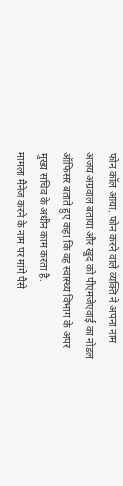फोन कॉल आया. फोन करने वाले व्यक्ति ने अपना नाम अजय अग्रवाल बताया और खुद को पीएमजेएवाई का नोडल ऑफिसर बताते हुए कहा कि वह स्वास्थ्य विभाग के अपर मुख्य सचिव के अधीन काम करता है.
मामला मैनेज करने के नाम पर मांगे पैसे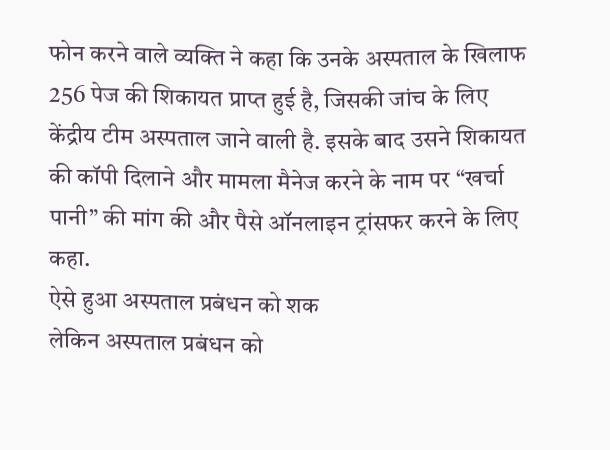फोन करने वाले व्यक्ति ने कहा कि उनके अस्पताल के खिलाफ 256 पेज की शिकायत प्राप्त हुई है, जिसकी जांच के लिए केंद्रीय टीम अस्पताल जाने वाली है. इसके बाद उसने शिकायत की कॉपी दिलाने और मामला मैनेज करने के नाम पर “खर्चा पानी” की मांग की और पैसे ऑनलाइन ट्रांसफर करने के लिए कहा.
ऐसे हुआ अस्पताल प्रबंधन को शक
लेकिन अस्पताल प्रबंधन को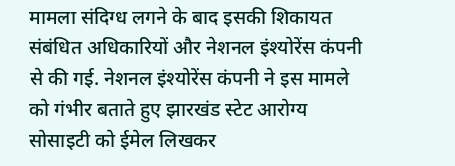मामला संदिग्ध लगने के बाद इसकी शिकायत संबंधित अधिकारियों और नेशनल इंश्योरेंस कंपनी से की गई. नेशनल इंश्योरेंस कंपनी ने इस मामले को गंभीर बताते हुए झारखंड स्टेट आरोग्य सोसाइटी को ईमेल लिखकर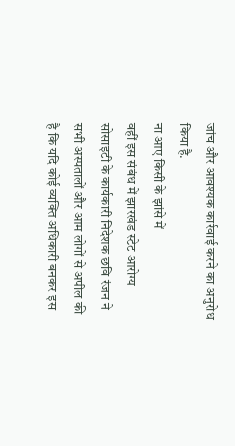जांच और आवश्यक कार्रवाई करने का अनुरोध किया है.
ना आए किसी के झांसे में
वहीं इस संबंध में झारखंड स्टेट आरोग्य सोसाइटी के कार्यकारी निदेशक छवि रंजन ने सभी अस्पतालों और आम लोगों से अपील की है कि यदि कोई व्यक्ति अधिकारी बनकर इस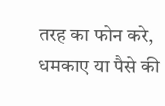तरह का फोन करे, धमकाए या पैसे की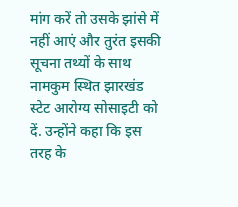मांग करें तो उसके झांसे में नहीं आएं और तुरंत इसकी सूचना तथ्यों के साथ नामकुम स्थित झारखंड स्टेट आरोग्य सोसाइटी को दें. उन्होंने कहा कि इस तरह के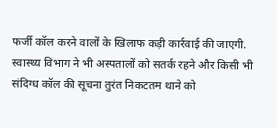फर्जी कॉल करने वालों के खिलाफ कड़ी कार्रवाई की जाएगी. स्वास्थ्य विभाग ने भी अस्पतालों को सतर्क रहने और किसी भी संदिग्ध कॉल की सूचना तुरंत निकटतम थाने को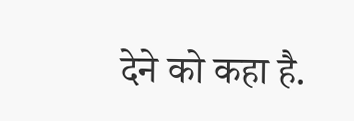देने को कहा है.